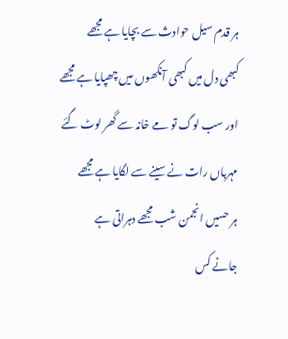ہر قدم سیل حوادث سے بچایا ہے مجھے
کبھی دل میں کبھی آنکھوں میں چھپایا ہے مجھے
اور سب لوگ تو مے خانہ سے گھر لوٹ گئے
مہرباں رات نے سینے سے لگایا ہے مجھے
ہر حسیں انجمن شب مجھے دہراتی ہے
جانے کس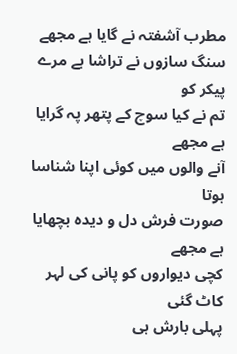مطرب آشفتہ نے گایا ہے مجھے
سنگ سازوں نے تراشا ہے مرے پیکر کو
تم نے کیا سوچ کے پتھر پہ گرایا ہے مجھے
آنے والوں میں کوئی اپنا شناسا ہوتا
صورت فرش دل و دیدہ بچھایا ہے مجھے
کچی دیواروں کو پانی کی لہر کاٹ گئی
پہلی بارش ہی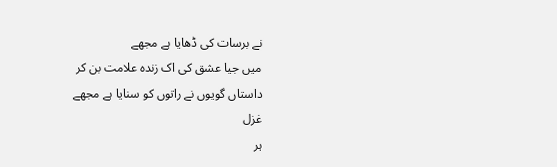نے برسات کی ڈھایا ہے مجھے
میں جیا عشق کی اک زندہ علامت بن کر
داستاں گویوں نے راتوں کو سنایا ہے مجھے
غزل
ہر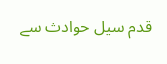قدم سیل حوادث سے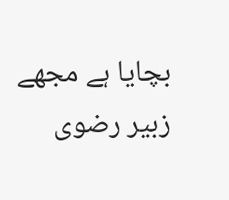بچایا ہے مجھے
زبیر رضوی